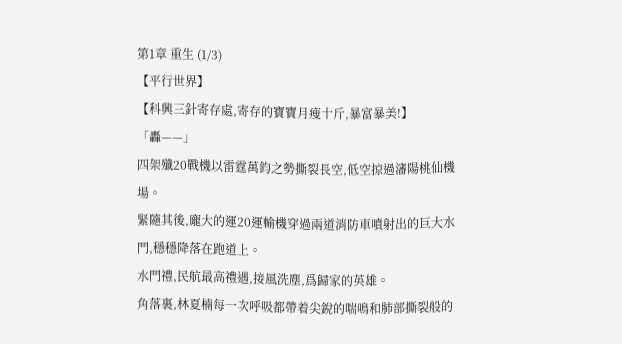第1章 重生 (1/3)
【平行世界】
【科興三針寄存處,寄存的寶寶月瘦十斤,暴富暴美!】
「轟——」
四架殲20戰機以雷霆萬鈞之勢撕裂長空,低空掠過瀋陽桃仙機場。
緊隨其後,龐大的運20運輸機穿過兩道消防車噴射出的巨大水門,穩穩降落在跑道上。
水門禮,民航最高禮遇,接風洗塵,爲歸家的英雄。
角落裏,林夏楠每一次呼吸都帶着尖銳的喘鳴和肺部撕裂般的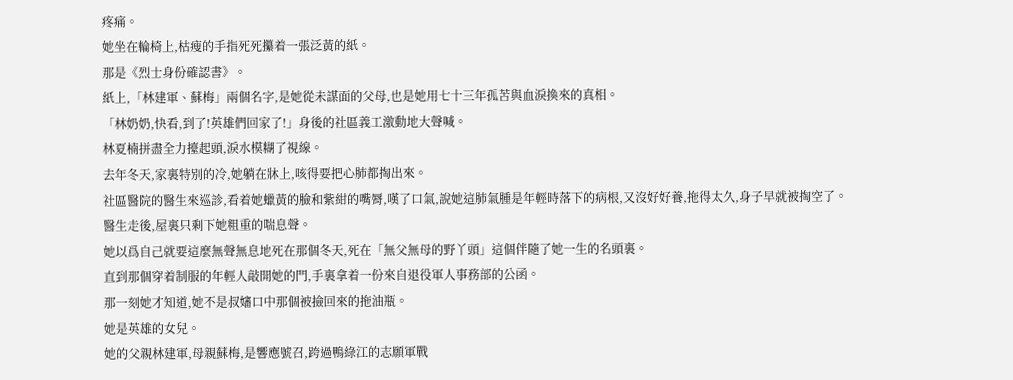疼痛。
她坐在輪椅上,枯瘦的手指死死攥着一張泛黃的紙。
那是《烈士身份確認書》。
紙上,「林建軍、蘇梅」兩個名字,是她從未謀面的父母,也是她用七十三年孤苦與血淚換來的真相。
「林奶奶,快看,到了!英雄們回家了!」身後的社區義工激動地大聲喊。
林夏楠拼盡全力擡起頭,淚水模糊了視線。
去年冬天,家裏特別的冷,她躺在牀上,咳得要把心肺都掏出來。
社區醫院的醫生來巡診,看着她蠟黃的臉和紫紺的嘴脣,嘆了口氣,說她這肺氣腫是年輕時落下的病根,又沒好好養,拖得太久,身子早就被掏空了。
醫生走後,屋裏只剩下她粗重的喘息聲。
她以爲自己就要這麼無聲無息地死在那個冬天,死在「無父無母的野丫頭」這個伴隨了她一生的名頭裏。
直到那個穿着制服的年輕人敲開她的門,手裏拿着一份來自退役軍人事務部的公函。
那一刻她才知道,她不是叔嬸口中那個被撿回來的拖油瓶。
她是英雄的女兒。
她的父親林建軍,母親蘇梅,是響應號召,跨過鴨綠江的志願軍戰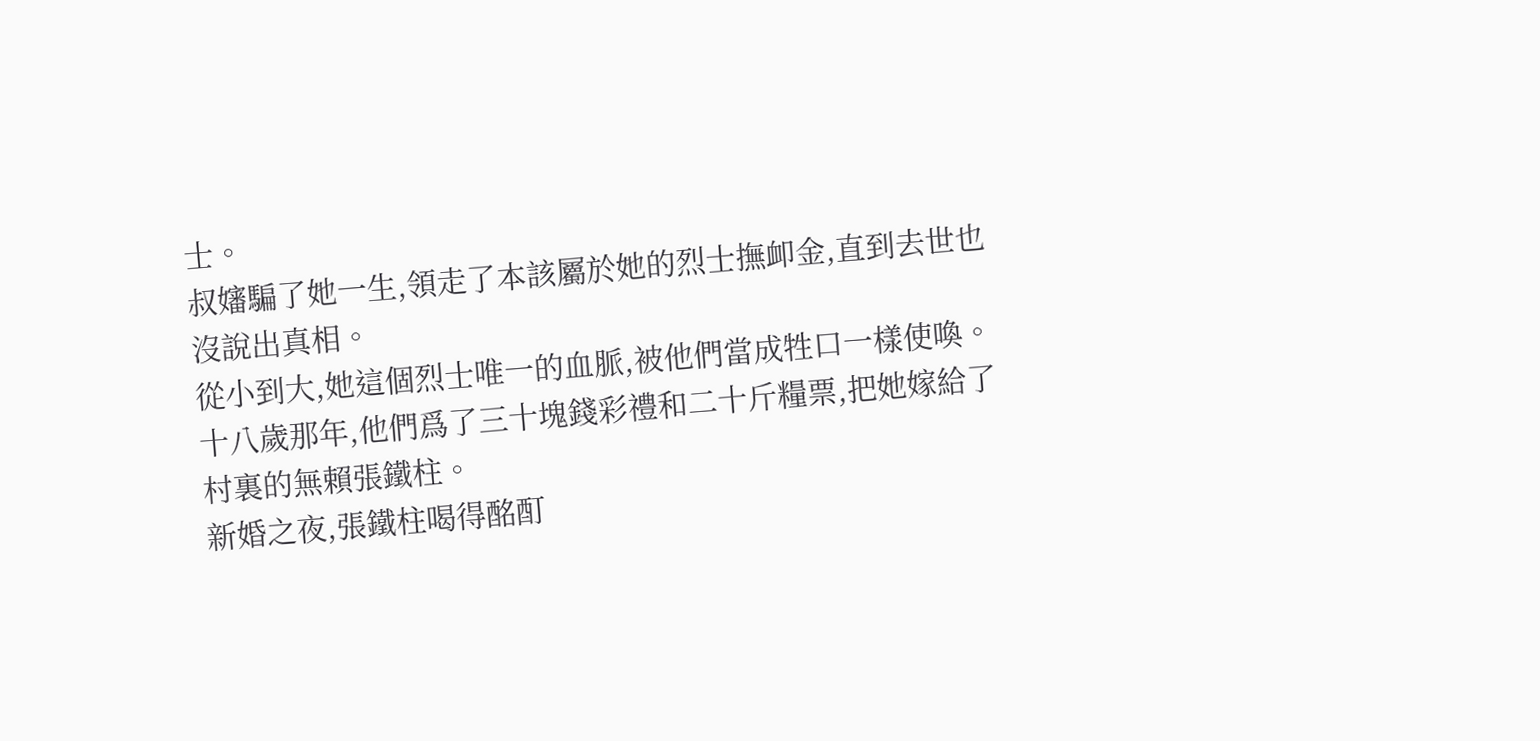士。
叔嬸騙了她一生,領走了本該屬於她的烈士撫卹金,直到去世也沒說出真相。
從小到大,她這個烈士唯一的血脈,被他們當成牲口一樣使喚。
十八歲那年,他們爲了三十塊錢彩禮和二十斤糧票,把她嫁給了村裏的無賴張鐵柱。
新婚之夜,張鐵柱喝得酩酊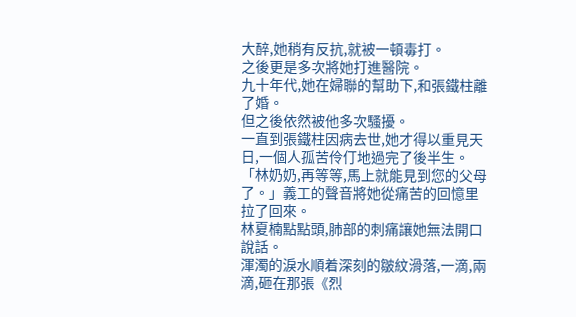大醉,她稍有反抗,就被一頓毒打。
之後更是多次將她打進醫院。
九十年代,她在婦聯的幫助下,和張鐵柱離了婚。
但之後依然被他多次騷擾。
一直到張鐵柱因病去世,她才得以重見天日,一個人孤苦伶仃地過完了後半生。
「林奶奶,再等等,馬上就能見到您的父母了。」義工的聲音將她從痛苦的回憶里拉了回來。
林夏楠點點頭,肺部的刺痛讓她無法開口說話。
渾濁的淚水順着深刻的皺紋滑落,一滴,兩滴,砸在那張《烈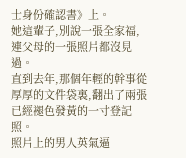士身份確認書》上。
她這輩子,別說一張全家福,連父母的一張照片都沒見過。
直到去年,那個年輕的幹事從厚厚的文件袋裏,翻出了兩張已經褪色發黃的一寸登記照。
照片上的男人英氣逼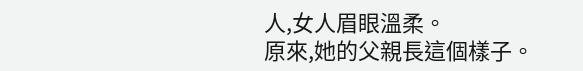人,女人眉眼溫柔。
原來,她的父親長這個樣子。